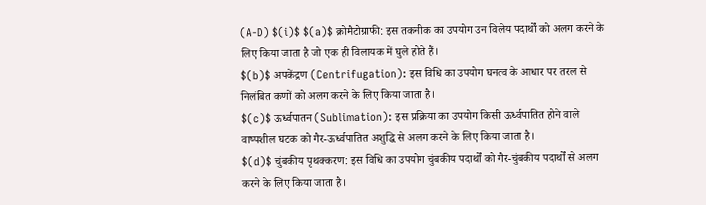(A-D) $(i)$ $(a)$ क्रोमैटोग्राफी: इस तकनीक का उपयोग उन विलेय पदार्थों को अलग करने के लिए किया जाता है जो एक ही विलायक में घुले होते हैं।
$(b)$ अपकेंद्रण (Centrifugation): इस विधि का उपयोग घनत्व के आधार पर तरल से निलंबित कणों को अलग करने के लिए किया जाता है।
$(c)$ ऊर्ध्वपातन (Sublimation): इस प्रक्रिया का उपयोग किसी ऊर्ध्वपातित होने वाले वाष्पशील घटक को गैर-ऊर्ध्वपातित अशुद्धि से अलग करने के लिए किया जाता है।
$(d)$ चुंबकीय पृथक्करण: इस विधि का उपयोग चुंबकीय पदार्थों को गैर-चुंबकीय पदार्थों से अलग करने के लिए किया जाता है।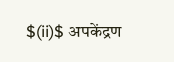$(ii)$ अपकेंद्रण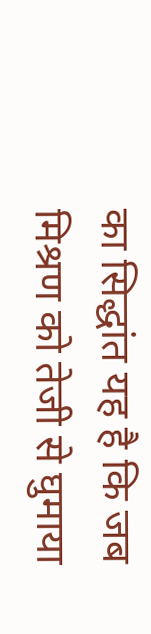का सिद्धांत यह है कि जब मिश्रण को तेजी से घुमाया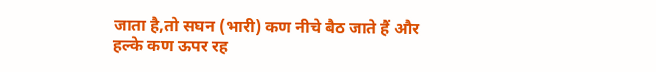जाता है,तो सघन (भारी) कण नीचे बैठ जाते हैं और हल्के कण ऊपर रह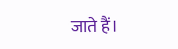जाते हैं।